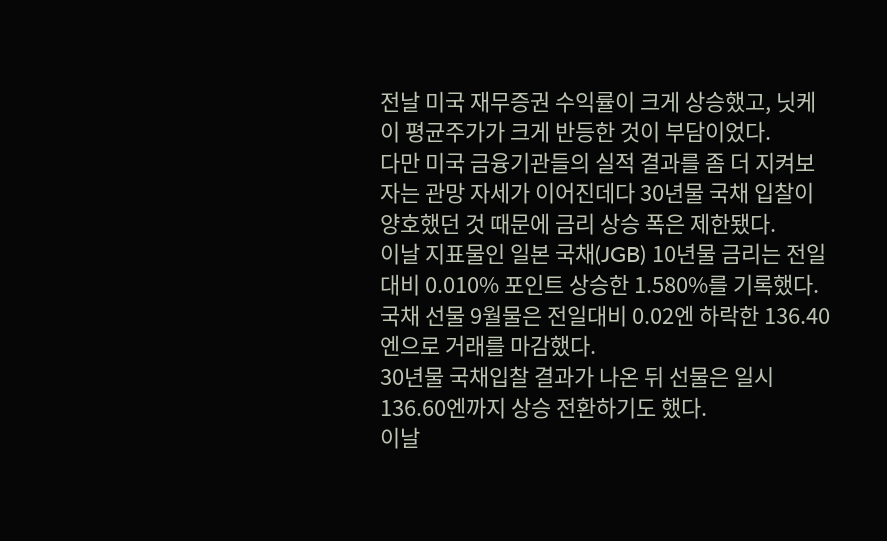전날 미국 재무증권 수익률이 크게 상승했고, 닛케이 평균주가가 크게 반등한 것이 부담이었다.
다만 미국 금융기관들의 실적 결과를 좀 더 지켜보자는 관망 자세가 이어진데다 30년물 국채 입찰이 양호했던 것 때문에 금리 상승 폭은 제한됐다.
이날 지표물인 일본 국채(JGB) 10년물 금리는 전일대비 0.010% 포인트 상승한 1.580%를 기록했다. 국채 선물 9월물은 전일대비 0.02엔 하락한 136.40엔으로 거래를 마감했다.
30년물 국채입찰 결과가 나온 뒤 선물은 일시 136.60엔까지 상승 전환하기도 했다.
이날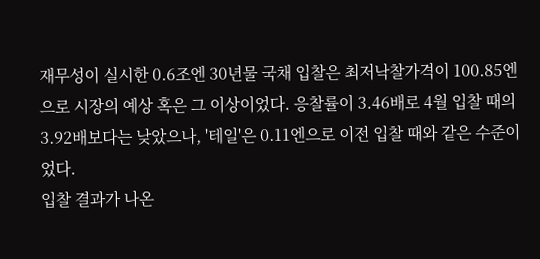재무성이 실시한 0.6조엔 30년물 국채 입찰은 최저낙찰가격이 100.85엔으로 시장의 예상 혹은 그 이상이었다. 응찰률이 3.46배로 4월 입찰 때의 3.92배보다는 낮았으나, '테일'은 0.11엔으로 이전 입찰 때와 같은 수준이었다.
입찰 결과가 나온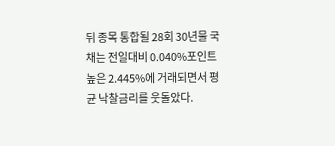뒤 종목 통합될 28회 30년물 국채는 전일대비 0.040%포인트 높은 2.445%에 거래되면서 평균 낙찰금리를 웃돌았다.